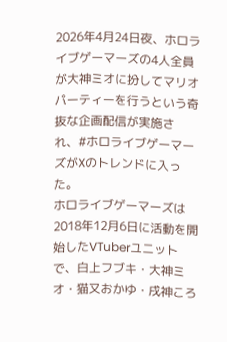2026年4月24日夜、ホロライブゲーマーズの4人全員が大神ミオに扮してマリオパーティーを行うという奇抜な企画配信が実施され、#ホロライブゲーマーズがXのトレンドに入った。
ホロライブゲーマーズは2018年12月6日に活動を開始したVTuberユニットで、白上フブキ・大神ミオ・猫又おかゆ・戌神ころ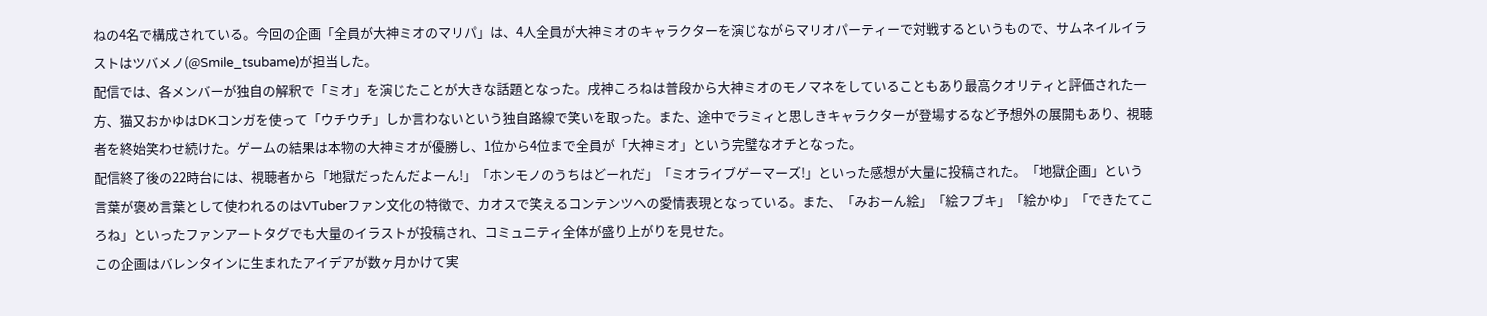ねの4名で構成されている。今回の企画「全員が大神ミオのマリパ」は、4人全員が大神ミオのキャラクターを演じながらマリオパーティーで対戦するというもので、サムネイルイラストはツバメノ(@Smile_tsubame)が担当した。
配信では、各メンバーが独自の解釈で「ミオ」を演じたことが大きな話題となった。戌神ころねは普段から大神ミオのモノマネをしていることもあり最高クオリティと評価された一方、猫又おかゆはDKコンガを使って「ウチウチ」しか言わないという独自路線で笑いを取った。また、途中でラミィと思しきキャラクターが登場するなど予想外の展開もあり、視聴者を終始笑わせ続けた。ゲームの結果は本物の大神ミオが優勝し、1位から4位まで全員が「大神ミオ」という完璧なオチとなった。
配信終了後の22時台には、視聴者から「地獄だったんだよーん!」「ホンモノのうちはどーれだ」「ミオライブゲーマーズ!」といった感想が大量に投稿された。「地獄企画」という言葉が褒め言葉として使われるのはVTuberファン文化の特徴で、カオスで笑えるコンテンツへの愛情表現となっている。また、「みおーん絵」「絵フブキ」「絵かゆ」「できたてころね」といったファンアートタグでも大量のイラストが投稿され、コミュニティ全体が盛り上がりを見せた。
この企画はバレンタインに生まれたアイデアが数ヶ月かけて実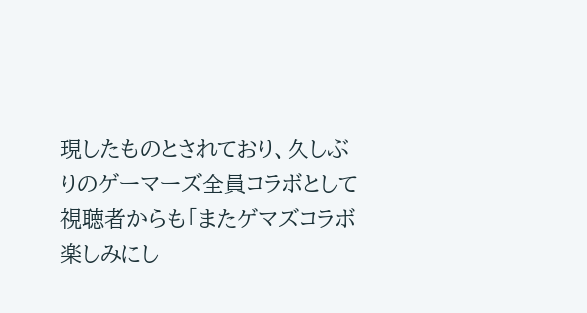現したものとされており、久しぶりのゲーマーズ全員コラボとして視聴者からも「またゲマズコラボ楽しみにし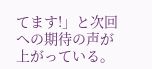てます!」と次回への期待の声が上がっている。